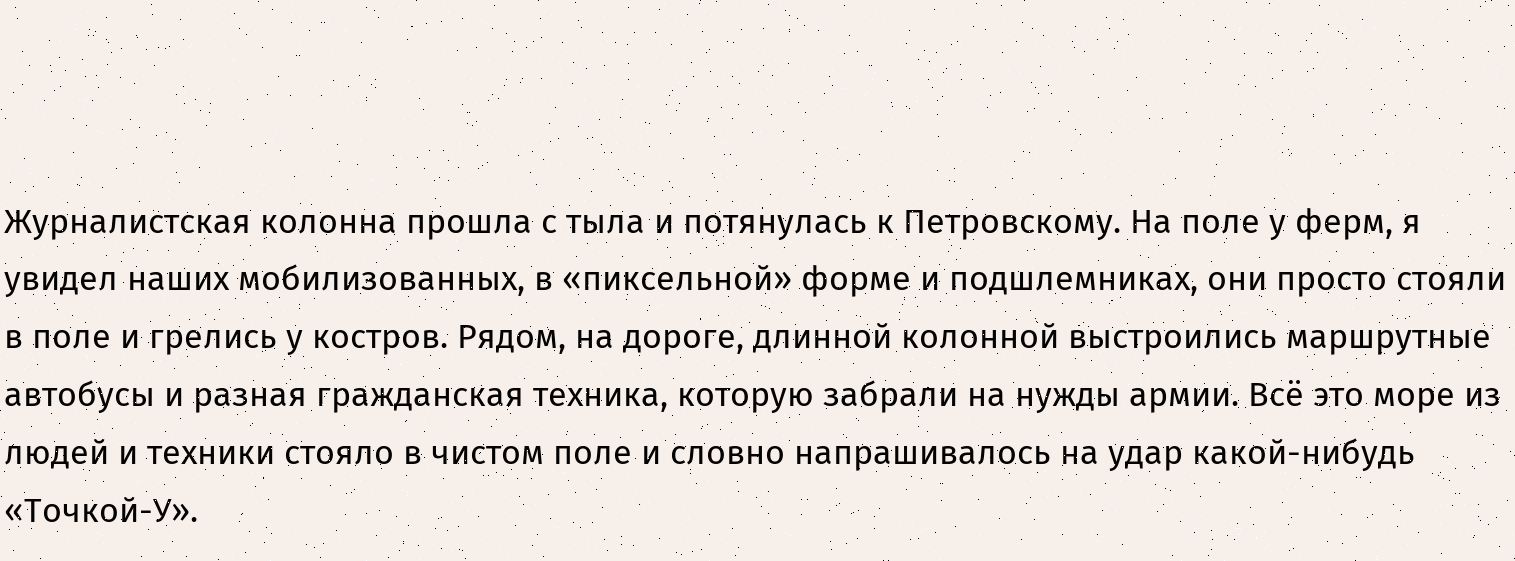Журналистская колонна прошла с тыла и потянулась к Петровскому. На поле у ферм, я увидел наших мобилизованных, в «пиксельной» форме и подшлемниках, они просто стояли в поле и грелись у костров. Рядом, на дороге, длинной колонной выстроились маршрутные автобусы и разная гражданская техника, которую забрали на нужды армии. Всё это море из людей и техники стояло в чистом поле и словно напрашивалось на удар какой-нибудь «Точкой-У».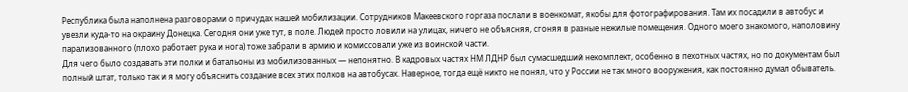Республика была наполнена разговорами о причудах нашей мобилизации. Сотрудников Макеевского горгаза послали в военкомат, якобы для фотографирования. Там их посадили в автобус и увезли куда-то на окраину Донецка. Сегодня они уже тут, в поле. Людей просто ловили на улицах, ничего не объясняя, сгоняя в разные нежилые помещения. Одного моего знакомого, наполовину парализованного (плохо работает рука и нога) тоже забрали в армию и комиссовали уже из воинской части.
Для чего было создавать эти полки и батальоны из мобилизованных — непонятно. В кадровых частях НМ ЛДНР был сумасшедший некомплект, особенно в пехотных частях, но по документам был полный штат, только так и я могу объяснить создание всех этих полков на автобусах. Наверное, тогда ещё никто не понял, что у России не так много вооружения, как постоянно думал обыватель.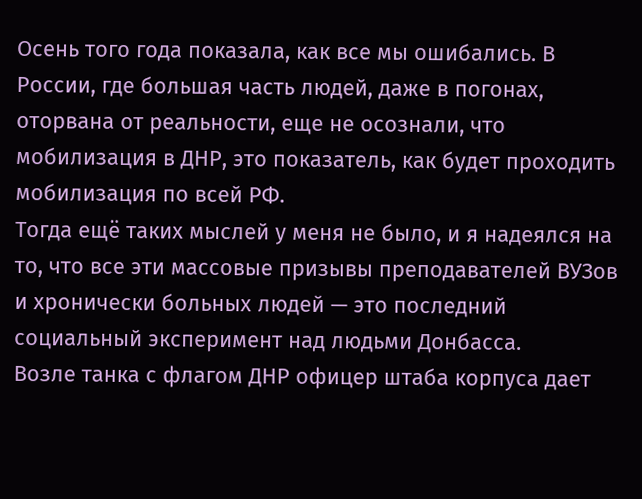Осень того года показала, как все мы ошибались. В России, где большая часть людей, даже в погонах, оторвана от реальности, еще не осознали, что мобилизация в ДНР, это показатель, как будет проходить мобилизация по всей РФ.
Тогда ещё таких мыслей у меня не было, и я надеялся на то, что все эти массовые призывы преподавателей ВУЗов и хронически больных людей — это последний социальный эксперимент над людьми Донбасса.
Возле танка с флагом ДНР офицер штаба корпуса дает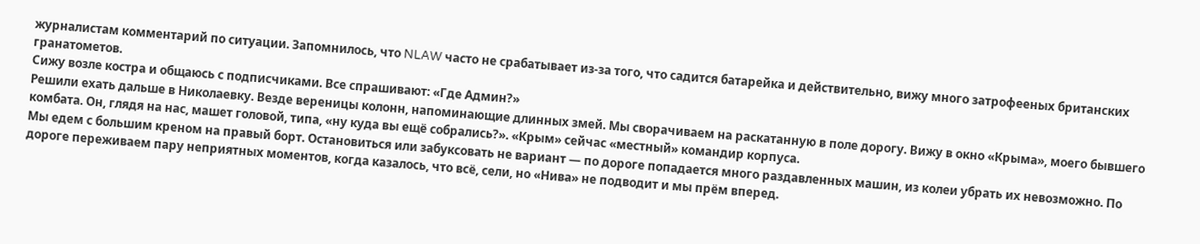журналистам комментарий по ситуации. Запомнилось, что NLAW часто не срабатывает из-за того, что садится батарейка и действительно, вижу много затрофееных британских гранатометов.
Сижу возле костра и общаюсь с подписчиками. Все спрашивают: «Где Админ?»
Решили ехать дальше в Николаевку. Везде вереницы колонн, напоминающие длинных змей. Мы сворачиваем на раскатанную в поле дорогу. Вижу в окно «Крыма», моего бывшего комбата. Он, глядя на нас, машет головой, типа, «ну куда вы ещё собрались?». «Крым» сейчас «местный» командир корпуса.
Мы едем с большим креном на правый борт. Остановиться или забуксовать не вариант — по дороге попадается много раздавленных машин, из колеи убрать их невозможно. По дороге переживаем пару неприятных моментов, когда казалось, что всё, сели, но «Нива» не подводит и мы прём вперед.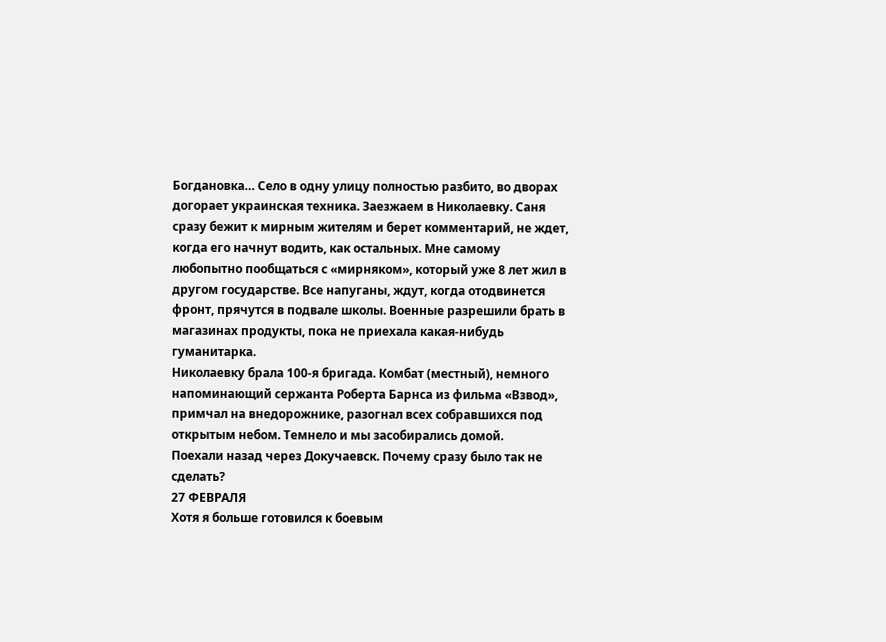Богдановка… Село в одну улицу полностью разбито, во дворах догорает украинская техника. Заезжаем в Николаевку. Саня сразу бежит к мирным жителям и берет комментарий, не ждет, когда его начнут водить, как остальных. Мне самому любопытно пообщаться с «мирняком», который уже 8 лет жил в другом государстве. Все напуганы, ждут, когда отодвинется фронт, прячутся в подвале школы. Военные разрешили брать в магазинах продукты, пока не приехала какая-нибудь гуманитарка.
Николаевку брала 100-я бригада. Комбат (местный), немного напоминающий сержанта Роберта Барнса из фильма «Взвод», примчал на внедорожнике, разогнал всех собравшихся под открытым небом. Темнело и мы засобирались домой.
Поехали назад через Докучаевск. Почему сразу было так не сделать?
27 ФЕВРАЛЯ
Хотя я больше готовился к боевым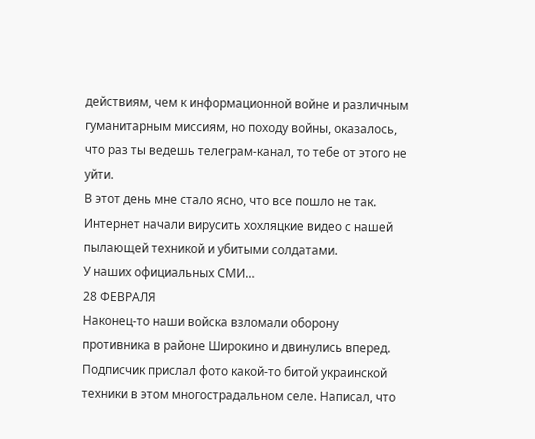действиям, чем к информационной войне и различным гуманитарным миссиям, но походу войны, оказалось, что раз ты ведешь телеграм-канал, то тебе от этого не уйти.
В этот день мне стало ясно, что все пошло не так. Интернет начали вирусить хохляцкие видео с нашей пылающей техникой и убитыми солдатами.
У наших официальных СМИ…
28 ФЕВРАЛЯ
Наконец-то наши войска взломали оборону противника в районе Широкино и двинулись вперед. Подписчик прислал фото какой-то битой украинской техники в этом многострадальном селе. Написал, что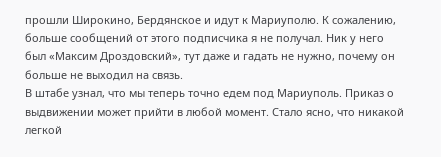прошли Широкино, Бердянское и идут к Мариуполю. К сожалению, больше сообщений от этого подписчика я не получал. Ник у него был «Максим Дроздовский», тут даже и гадать не нужно, почему он больше не выходил на связь.
В штабе узнал, что мы теперь точно едем под Мариуполь. Приказ о выдвижении может прийти в любой момент. Стало ясно, что никакой легкой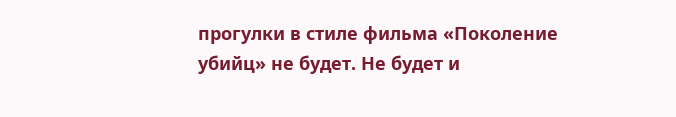прогулки в стиле фильма «Поколение убийц» не будет. Не будет и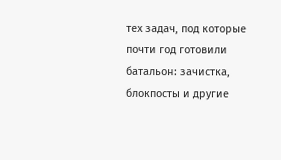тех задач, под которые почти год готовили батальон: зачистка, блокпосты и другие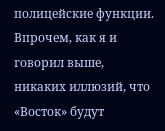полицейские функции. Впрочем, как я и говорил выше, никаких иллюзий, что «Восток» будут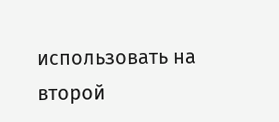использовать на второй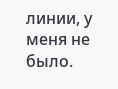линии, у меня не было.